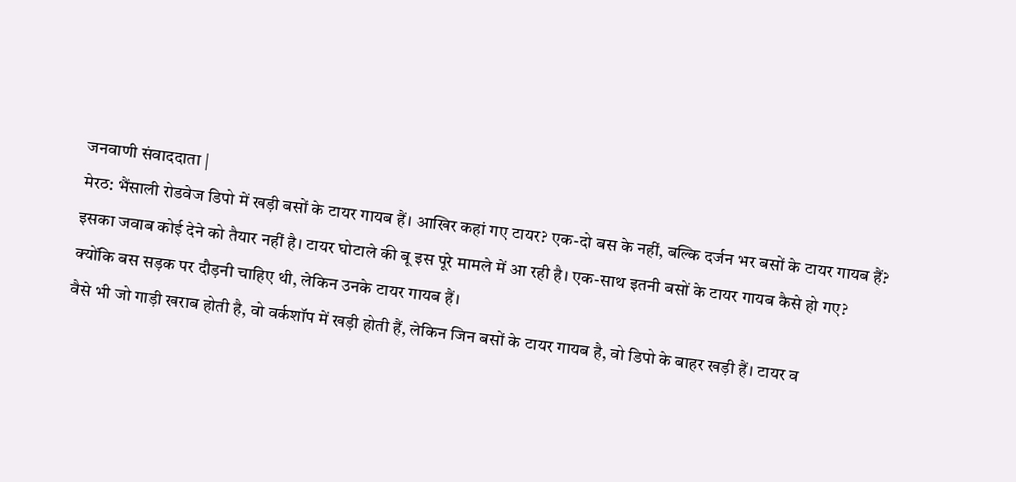जनवाणी संवाददाता |
मेरठ: भैंसाली रोडवेज डिपो में खड़ी बसों के टायर गायब हैं। आखिर कहां गए टायर? एक-दो बस के नहीं, बल्कि दर्जन भर बसों के टायर गायब हैं? इसका जवाब कोई देने को तैयार नहीं है। टायर घोटाले की बू इस पूरे मामले में आ रही है। एक-साथ इतनी बसों के टायर गायब कैसे हो गए? क्योंकि बस सड़क पर दौड़नी चाहिए थी, लेकिन उनके टायर गायब हैं।
वैसे भी जो गाड़ी खराब होती है, वो वर्कशॉप में खड़ी होती हैं, लेकिन जिन बसों के टायर गायब है, वो डिपो के बाहर खड़ी हैं। टायर व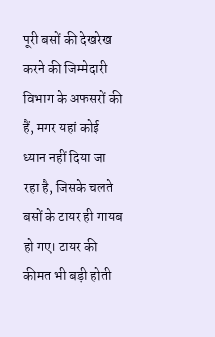पूरी बसों की देखरेख करने की जिम्मेदारी विभाग के अफसरों की हैं, मगर यहां कोई ध्यान नहीं दिया जा रहा है, जिसके चलते बसों के टायर ही गायब हो गए। टायर की कीमत भी बड़ी होती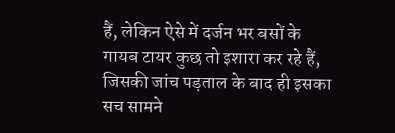हैं, लेकिन ऐसे में दर्जन भर बसों के गायब टायर कुछ तो इशारा कर रहे हैं, जिसकी जांच पड़ताल के बाद ही इसका सच सामने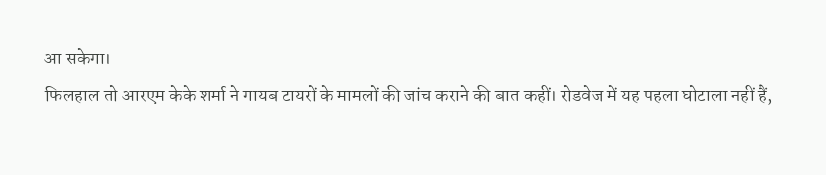आ सकेगा।
फिलहाल तो आरएम केके शर्मा ने गायब टायरों के मामलों की जांच कराने की बात कहीं। रोडवेज में यह पहला घोटाला नहीं हैं,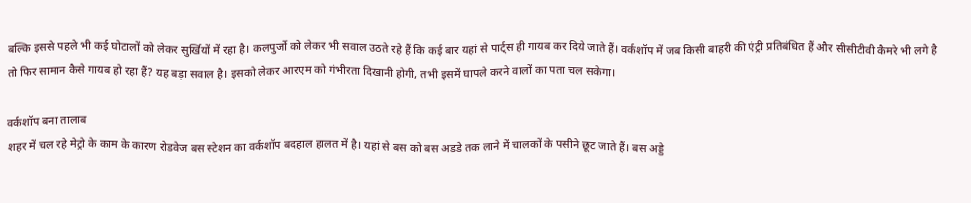बल्कि इससे पहले भी कई घोटालों को लेकर सुर्खियों में रहा है। कलपुर्जो को लेकर भी सवाल उठते रहे हैं कि कई बार यहां से पार्ट्स ही गायब कर दिये जाते हैं। वर्कशॉप में जब किसी बाहरी की एंट्री प्रतिबंधित हैं और सीसीटीवी कैमरे भी लगे है तो फिर सामान कैसे गायब हो रहा हैं? यह बड़ा सवाल है। इसको लेकर आरएम को गंभीरता दिखानी होगी, तभी इसमें घापले करने वालों का पता चल सकेगा।

वर्कशॉप बना तालाब
शहर में चल रहे मेट्रो के काम के कारण रोडवेज बस स्टेशन का वर्कशॉप बदहाल हालत में है। यहां से बस को बस अडडे तक लाने में चालकों के पसीने छूट जाते हैं। बस अड्डे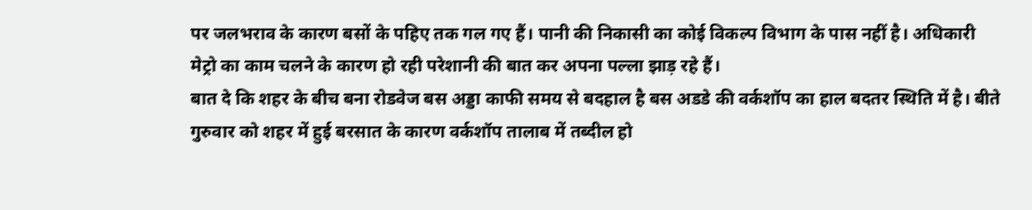पर जलभराव के कारण बसों के पहिए तक गल गए हैं। पानी की निकासी का कोई विकल्प विभाग के पास नहीं है। अधिकारी मेट्रो का काम चलने के कारण हो रही परेशानी की बात कर अपना पल्ला झाड़ रहे हैं।
बात दे कि शहर के बीच बना रोडवेज बस अड्डा काफी समय से बदहाल है बस अडडे की वर्कशॉप का हाल बदतर स्थिति में है। बीते गुरुवार को शहर में हुई बरसात के कारण वर्कशॉप तालाब में तब्दील हो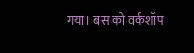गया। बस को वर्कशॉप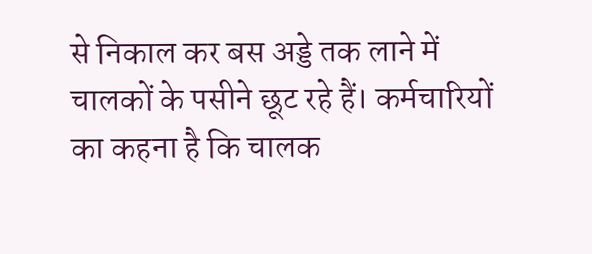से निकाल कर बस अड्डे तक लाने में चालकों के पसीने छूट रहे हैं। कर्मचारियों का कहना है कि चालक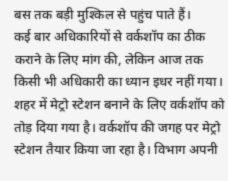बस तक बड़ी मुश्किल से पहुंच पाते हैं।
कई बार अधिकारियों से वर्कशॉप का ठीक कराने के लिए मांग की, लेकिन आज तक किसी भी अधिकारी का ध्यान इधर नहीं गया। शहर में मेट्रो स्टेशन बनाने के लिए वर्कशॉप को तोड़ दिया गया है। वर्कशॉप की जगह पर मेट्रो स्टेशन तैयार किया जा रहा है। विभाग अपनी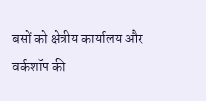बसों को क्षेत्रीय कार्यालय और वर्कशॉप की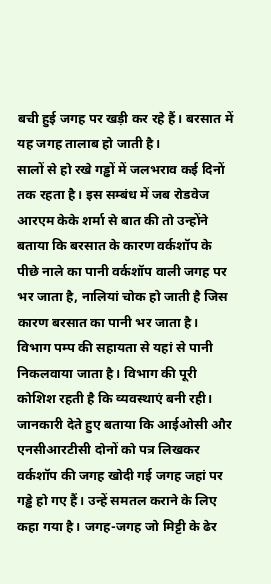बची हुई जगह पर खड़ी कर रहे हैं। बरसात में यह जगह तालाब हो जाती है।
सालों से हो रखे गड्ढों में जलभराव कई दिनों तक रहता है। इस सम्बंध में जब रोडवेज आरएम केके शर्मा से बात की तो उन्होंने बताया कि बरसात के कारण वर्कशॉप के पीछे नाले का पानी वर्कशॉप वाली जगह पर भर जाता है, नालियां चोक हो जाती है जिस कारण बरसात का पानी भर जाता है।
विभाग पम्प की सहायता से यहां से पानी निकलवाया जाता है। विभाग की पूरी कोशिश रहती है कि व्यवस्थाएं बनी रही। जानकारी देते हुए बताया कि आईओसी और एनसीआरटीसी दोनों को पत्र लिखकर वर्कशॉप की जगह खोदी गई जगह जहां पर गड्ढे हो गए हैं। उन्हें समतल कराने के लिए कहा गया है। जगह-जगह जो मिट्टी के ढेर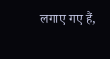लगाए गए हैं,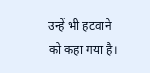उन्हें भी हटवाने को कहा गया है।